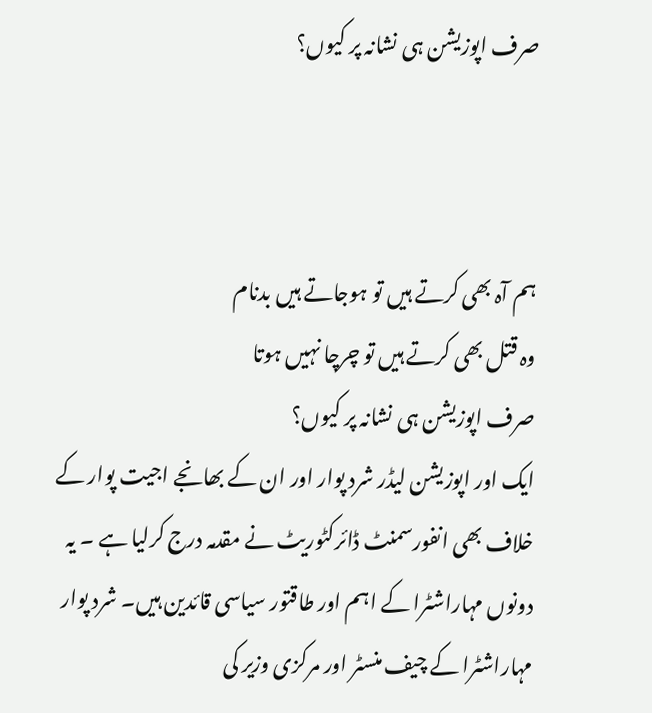صرف اپوزیشن ہی نشانہ پر کیوں؟



ہم آہ بھی کرتے ہیں تو ہوجاتے ہیں بدنام
وہ قتل بھی کرتے ہیں تو چرچا نہیں ہوتا
صرف اپوزیشن ہی نشانہ پر کیوں؟
ایک اور اپوزیشن لیڈر شرد پوار اور ان کے بھانجے اجیت پوار کے خلاف بھی انفورسمنٹ ڈائرکٹوریٹ نے مقدمہ درج کرلیا ہے ۔ یہ دونوں مہاراشٹرا کے اہم اور طاقتور سیاسی قائدین ہیں۔ شرد پوار مہاراشٹرا کے چیف منسٹر اور مرکزی وزیر کی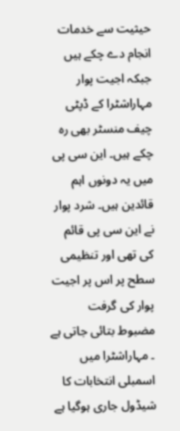حیثیت سے خدمات انجام دے چکے ہیں جبکہ اجیت پوار مہاراشٹرا کے ڈپٹی چیف منسٹر بھی رہ چکے ہیں۔ این سی پی میں یہ دونوں اہم قائدین ہیں۔ شرد پوار نے این سی پی قائم کی تھی اور تنظیمی سطح پر اس پر اجیت پوار کی گرفت مضبوط بتائی جاتی ہے ۔ مہاراشٹرا میں اسمبلی انتخابات کا شیڈول جاری ہوگیا ہے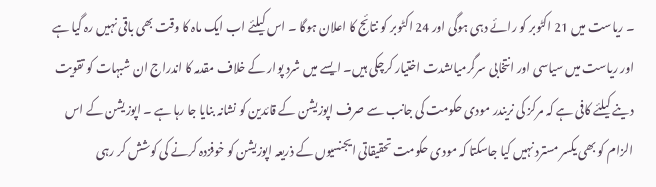۔ ریاست میں 21 اکٹوبر کو رائے دہی ہوگی اور 24 اکٹوبر کو نتائج کا اعلان ہوگا ۔ اس کیلئے اب ایک ماہ کا وقت بھی باقی نہیں رہ گیا ہے اور ریاست میں سیاسی اور انتخابی سرگرمیاںشدت اختیار کرچکی ہیں۔ ایسے میں شرد پوار کے خلاف مقدمہ کا اندراج ان شبہات کو تقویت دینے کیلئے کافی ہے کہ مرکز کی نریندر مودی حکومت کی جانب سے صرف اپوزیشن کے قائدین کو نشانہ بنایا جا رہا ہے ۔ اپوزیشن کے اس الزام کو بھی یکسر مسترد نہیں کیا جاسکتا کہ مودی حکومت تحقیقاتی ایجنسیوں کے ذریعہ اپوزیشن کو خوفزدہ کرنے کی کوشش کر رہی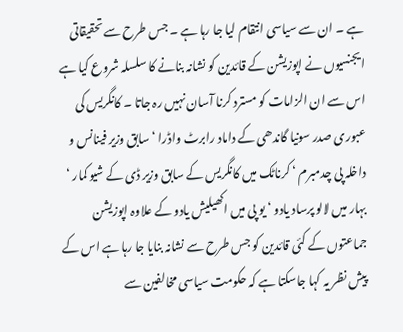ہے ۔ ان سے سیاسی انتقام لیا جا رہا ہے ۔ جس طرح سے تحقیقاتی ایجنسیوں نے اپوزیشن کے قائدین کو نشانہ بنانے کا سلسلہ شروع کیا ہے اس سے ان الزامات کو مسترد کرنا آسان نہیں رہ جاتا ۔ کانگریس کی عبوری صدر سونیا گاندھی کے داماد رابرٹ واڈرا ‘سابق وزیر فینانس و داخلہ پی چدمبرم ‘ کرناٹک میں کانگریس کے سابق وزیر ڈی کے شیو کمار ‘ بہار میں لالو پرساد یادو ‘ یو پی میں اکھیلیش یادو کے علاوہ اپوزیشن جماعتوں کے کئی قائدین کو جس طرح سے نشانہ بنایا جا رہا ہے اس کے پیش نظر یہ کہا جاسکتا ہے کہ حکومت سیاسی مخالفین سے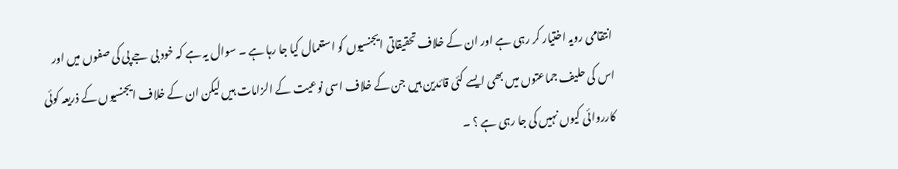انتقامی رویہ اختیار کر رہی ہے اور ان کے خلاف تحقیقاتی ایجنسیوں کو استعمال کیا جا رہا ہے ۔ سوال یہ ہے کہ خود بی جے پی کی صفوں میں اور اس کی حلیف جماعتوں میں بھی ایسے کئی قائدین ہیں جن کے خلاف اسی نوعیت کے الزامات ہیں لیکن ان کے خلاف ایجنسیوں کے ذریعہ کوئی کارروائی کیوں نہیں کی جا رہی ہے ؟ ۔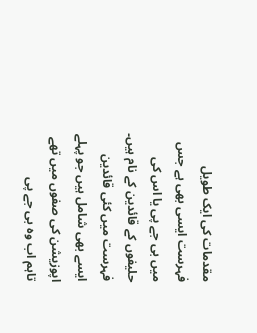مقدمات کی ایک طویل فہرست ایسی بھی ہے جس میں بی جے پی یا اس کی حلیفوں کے قائدین کے نام ہیں۔ فہرست میں کئی قائدین ایسے بھی شامل ہیں جو پہلے اپوزیشن کی صفوں میں تھے تاہم اب وہ بی جے پی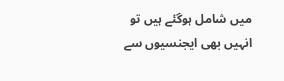میں شامل ہوگئے ہیں تو انہیں بھی ایجنسیوں سے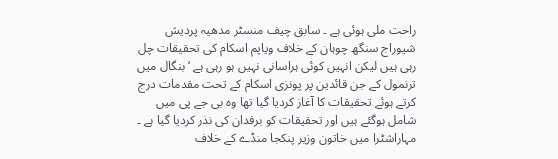راحت ملی ہوئی ہے ۔ سابق چیف منسٹر مدھیہ پردیش شیوراج سنگھ چوہان کے خلاف ویاپم اسکام کی تحقیقات چل رہی ہیں لیکن انہیں کوئی ہراسانی نہیں ہو رہی ہے ‘ بنگال میں ترنمول کے جن قائدین پر پونزی اسکام کے تحت مقدمات درج کرتے ہوئے تحقیقات کا آغاز کردیا گیا تھا وہ بی جے پی میں شامل ہوگئے ہیں اور تحقیقات کو برفدان کی نذر کردیا گیا ہے ۔ مہاراشٹرا میں خاتون وزیر پنکجا منڈے کے خلاف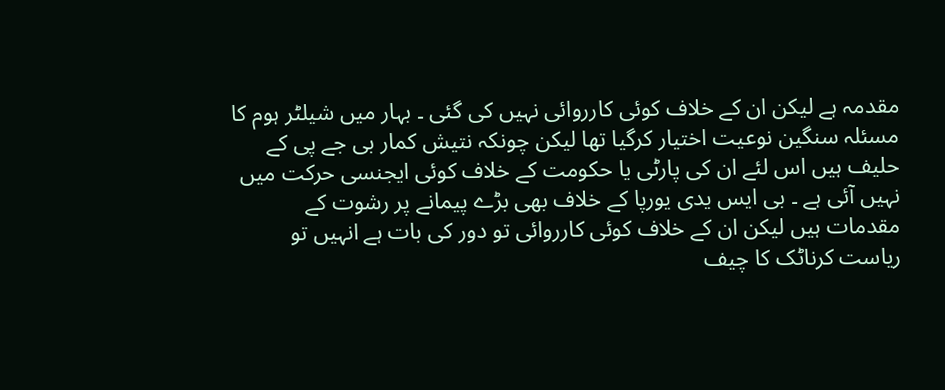مقدمہ ہے لیکن ان کے خلاف کوئی کارروائی نہیں کی گئی ۔ بہار میں شیلٹر ہوم کا مسئلہ سنگین نوعیت اختیار کرگیا تھا لیکن چونکہ نتیش کمار بی جے پی کے حلیف ہیں اس لئے ان کی پارٹی یا حکومت کے خلاف کوئی ایجنسی حرکت میں نہیں آئی ہے ۔ بی ایس یدی یورپا کے خلاف بھی بڑے پیمانے پر رشوت کے مقدمات ہیں لیکن ان کے خلاف کوئی کارروائی تو دور کی بات ہے انہیں تو ریاست کرناٹک کا چیف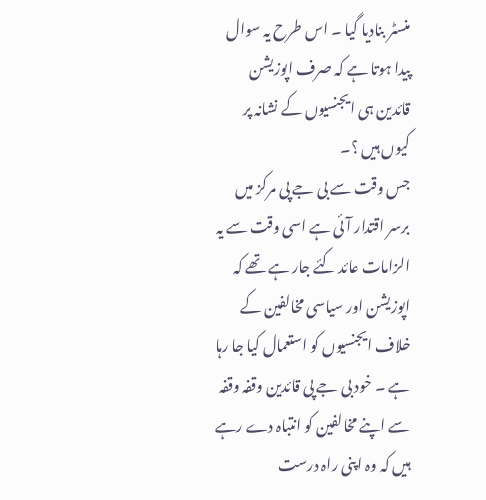منسٹر بنادیا گیا ۔ اس طرح یہ سوال پیدا ہوتا ہے کہ صرف اپوزیشن قائدین ہی ایجنسیوں کے نشانہ پر کیوں ہیں ؟۔
جس وقت سے بی جے پی مرکز میں برسر اقتدار آئی ہے اسی وقت سے یہ الزامات عائد کئے جار ہے تھے کہ اپوزیشن اور سیاسی مخالفین کے خلاف ایجنسیوں کو استعمال کیا جا رہا ہے ۔ خود بی جے پی قائدین وقفہ وقفہ سے اپنے مخالفین کو انتباہ دے رہے ہیں کہ وہ اپنی راہ درست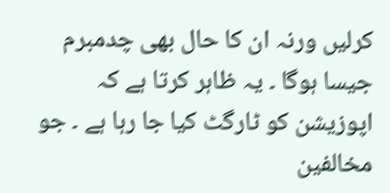کرلیں ورنہ ان کا حال بھی چدمبرم جیسا ہوگا ۔ یہ ظاہر کرتا ہے کہ اپوزیشن کو ٹارگٹ کیا جا رہا ہے ۔ جو مخالفین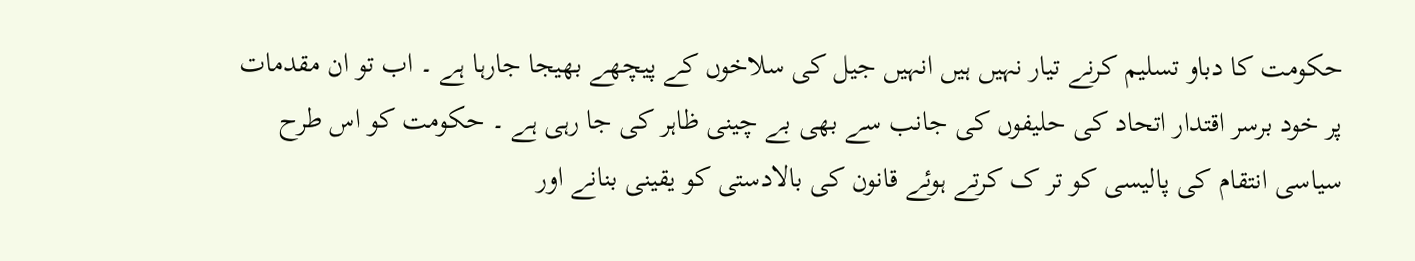حکومت کا دباو تسلیم کرنے تیار نہیں ہیں انہیں جیل کی سلاخوں کے پیچھے بھیجا جارہا ہے ۔ اب تو ان مقدمات پر خود برسر اقتدار اتحاد کی حلیفوں کی جانب سے بھی بے چینی ظاہر کی جا رہی ہے ۔ حکومت کو اس طرح سیاسی انتقام کی پالیسی کو تر ک کرتے ہوئے قانون کی بالادستی کو یقینی بنانے اور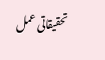تحقیقاتی عمل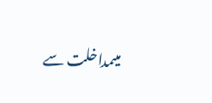میںمداخلت سے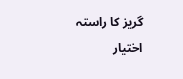گریز کا راستہ اختیار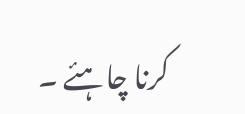کرنا چاہئے ۔